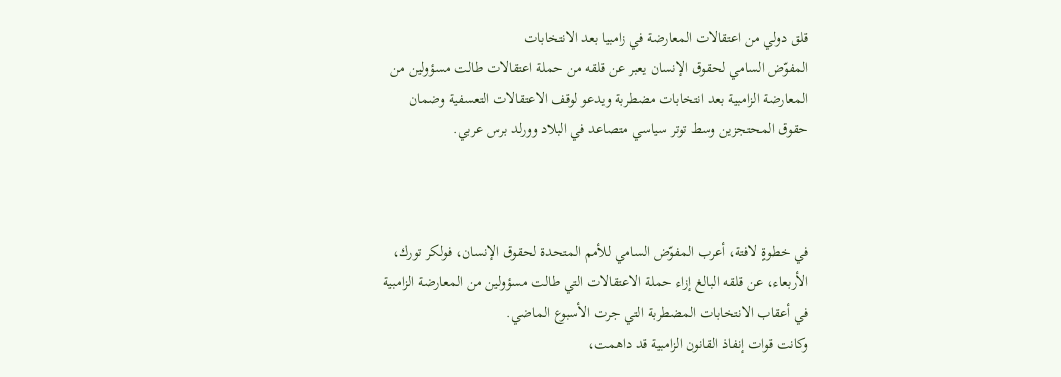قلق دولي من اعتقالات المعارضة في زامبيا بعد الانتخابات
المفوّض السامي لحقوق الإنسان يعبر عن قلقه من حملة اعتقالات طالت مسؤولين من المعارضة الزامبية بعد انتخابات مضطربة ويدعو لوقف الاعتقالات التعسفية وضمان حقوق المحتجزين وسط توتر سياسي متصاعد في البلاد وورلد برس عربي.



في خطوةٍ لافتة، أعرب المفوّض السامي للأمم المتحدة لحقوق الإنسان، فولكر تورك، الأربعاء، عن قلقه البالغ إزاء حملة الاعتقالات التي طالت مسؤولين من المعارضة الزامبية في أعقاب الانتخابات المضطربة التي جرت الأسبوع الماضي.
وكانت قوات إنفاذ القانون الزامبية قد داهمت،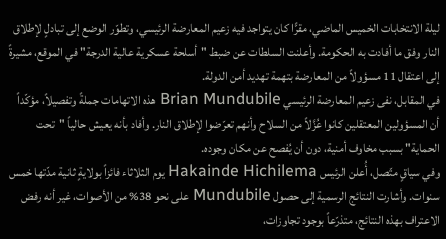ليلة الانتخابات الخميس الماضي، مقرًّا كان يتواجد فيه زعيم المعارضة الرئيسي، وتطوّر الوضع إلى تبادلٍ لإطلاق النار وفق ما أفادت به الحكومة. وأعلنت السلطات عن ضبط "أسلحة عسكرية عالية الدرجة" في الموقع، مشيرةً إلى اعتقال 11 مسؤولاً من المعارضة بتهمة تهديد أمن الدولة.
في المقابل، نفى زعيم المعارضة الرئيسي Brian Mundubile هذه الاتهامات جملةً وتفصيلاً، مؤكّداً أن المسؤولين المعتقلين كانوا عُزَّلاً من السلاح وأنهم تعرّضوا لإطلاق النار. وأفاد بأنه يعيش حالياً "تحت الحماية" بسبب مخاوف أمنية، دون أن يُفصح عن مكان وجوده.
وفي سياقٍ متّصل، أُعلن الرئيس Hakainde Hichilema يوم الثلاثاء فائزاً بولايةٍ ثانية مدّتها خمس سنوات. وأشارت النتائج الرسمية إلى حصول Mundubile على نحو 38% من الأصوات، غير أنه رفض الاعتراف بهذه النتائج، متذرّعاً بوجود تجاوزات،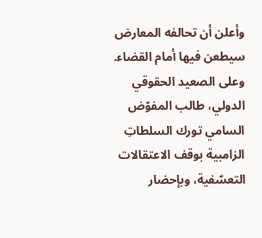وأعلن أن تحالفه المعارض سيطعن فيها أمام القضاء.
وعلى الصعيد الحقوقي الدولي، طالب المفوّض السامي تورك السلطاتِ الزامبية بوقف الاعتقالات التعسّفية، وبإحضار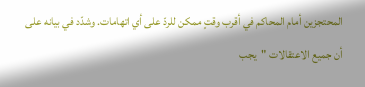المحتجزين أمام المحاكم في أقرب وقتٍ ممكن للردّ على أي اتهامات. وشدّد في بيانه على أن جميع الاعتقالات "يجب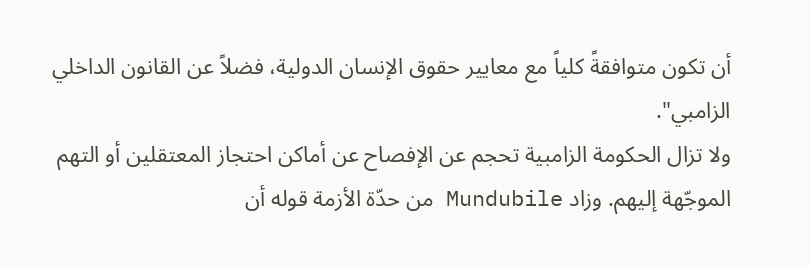أن تكون متوافقةً كلياً مع معايير حقوق الإنسان الدولية، فضلاً عن القانون الداخلي الزامبي".
ولا تزال الحكومة الزامبية تحجم عن الإفصاح عن أماكن احتجاز المعتقلين أو التهم الموجّهة إليهم. وزاد Mundubile من حدّة الأزمة قوله أن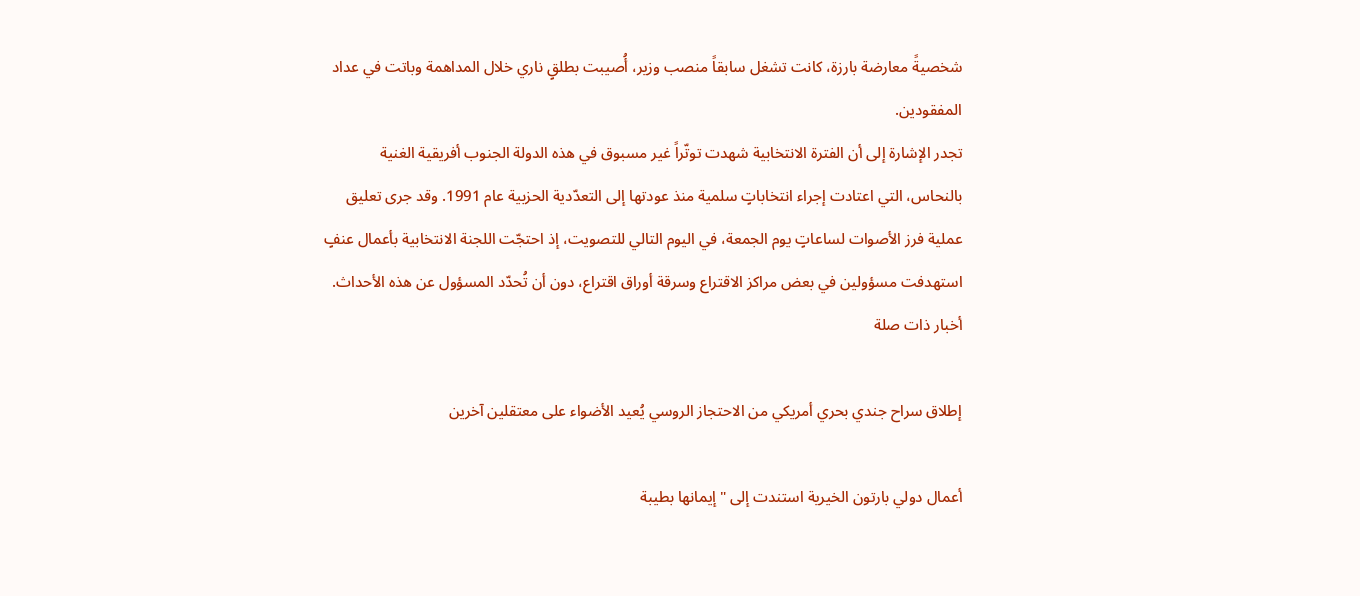شخصيةً معارضة بارزة، كانت تشغل سابقاً منصب وزير، أُصيبت بطلقٍ ناري خلال المداهمة وباتت في عداد المفقودين.
تجدر الإشارة إلى أن الفترة الانتخابية شهدت توتّراً غير مسبوق في هذه الدولة الجنوب أفريقية الغنية بالنحاس، التي اعتادت إجراء انتخاباتٍ سلمية منذ عودتها إلى التعدّدية الحزبية عام 1991. وقد جرى تعليق عملية فرز الأصوات لساعاتٍ يوم الجمعة، في اليوم التالي للتصويت، إذ احتجّت اللجنة الانتخابية بأعمال عنفٍ استهدفت مسؤولين في بعض مراكز الاقتراع وسرقة أوراق اقتراع، دون أن تُحدّد المسؤول عن هذه الأحداث.
أخبار ذات صلة

إطلاق سراح جندي بحري أمريكي من الاحتجاز الروسي يُعيد الأضواء على معتقلين آخرين

أعمال دولي بارتون الخيرية استندت إلى "إيمانها بطيبة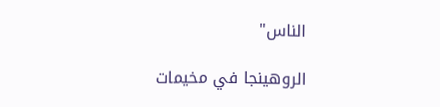الناس"

الروهينجا في مخيمات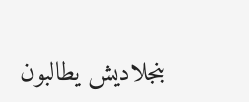بنجلاديش يطالبون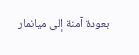بعودة آمنة إلى ميانمار